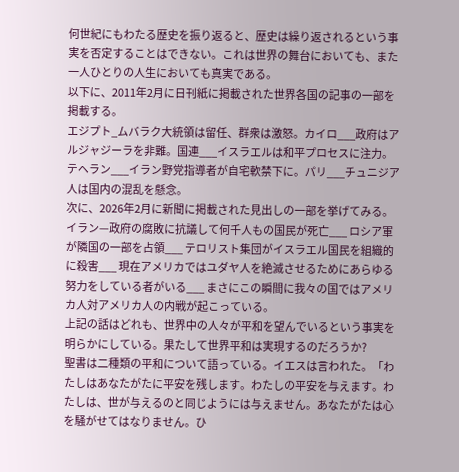何世紀にもわたる歴史を振り返ると、歴史は繰り返されるという事実を否定することはできない。これは世界の舞台においても、また一人ひとりの人生においても真実である。
以下に、2011年2月に日刊紙に掲載された世界各国の記事の一部を掲載する。
エジプト_ムバラク大統領は留任、群衆は激怒。カイロ___政府はアルジャジーラを非難。国連___イスラエルは和平プロセスに注力。テヘラン___イラン野党指導者が自宅軟禁下に。パリ___チュニジア人は国内の混乱を懸念。
次に、2026年2月に新聞に掲載された見出しの一部を挙げてみる。
イラン—政府の腐敗に抗議して何千人もの国民が死亡___ ロシア軍が隣国の一部を占領___ テロリスト集団がイスラエル国民を組織的に殺害___ 現在アメリカではユダヤ人を絶滅させるためにあらゆる努力をしている者がいる___ まさにこの瞬間に我々の国ではアメリカ人対アメリカ人の内戦が起こっている。
上記の話はどれも、世界中の人々が平和を望んでいるという事実を明らかにしている。果たして世界平和は実現するのだろうか?
聖書は二種類の平和について語っている。イエスは言われた。「わたしはあなたがたに平安を残します。わたしの平安を与えます。わたしは、世が与えるのと同じようには与えません。あなたがたは心を騒がせてはなりません。ひ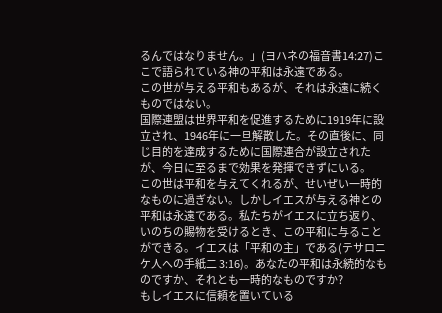るんではなりません。」(ヨハネの福音書14:27)ここで語られている神の平和は永遠である。
この世が与える平和もあるが、それは永遠に続くものではない。
国際連盟は世界平和を促進するために1919年に設立され、1946年に一旦解散した。その直後に、同じ目的を達成するために国際連合が設立されたが、今日に至るまで効果を発揮できずにいる。
この世は平和を与えてくれるが、せいぜい一時的なものに過ぎない。しかしイエスが与える神との平和は永遠である。私たちがイエスに立ち返り、いのちの賜物を受けるとき、この平和に与ることができる。イエスは「平和の主」である(テサロニケ人への手紙二 3:16)。あなたの平和は永続的なものですか、それとも一時的なものですか?
もしイエスに信頼を置いている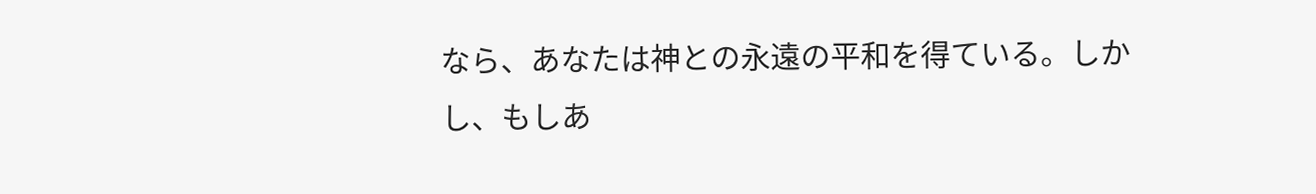なら、あなたは神との永遠の平和を得ている。しかし、もしあ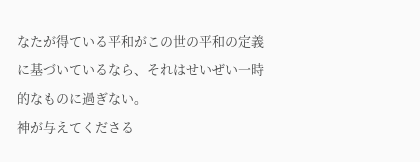なたが得ている平和がこの世の平和の定義に基づいているなら、それはせいぜい一時的なものに過ぎない。
神が与えてくださる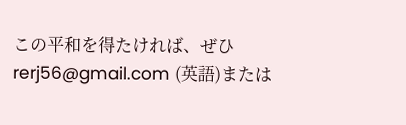この平和を得たければ、ぜひrerj56@gmail.com (英語)または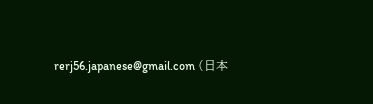rerj56.japanese@gmail.com (日本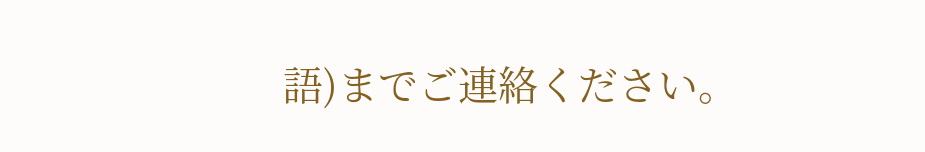語)までご連絡ください。